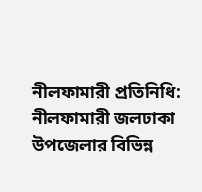নীলফামারী প্রতিনিধি: নীলফামারী জলঢাকা উপজেলার বিভিন্ন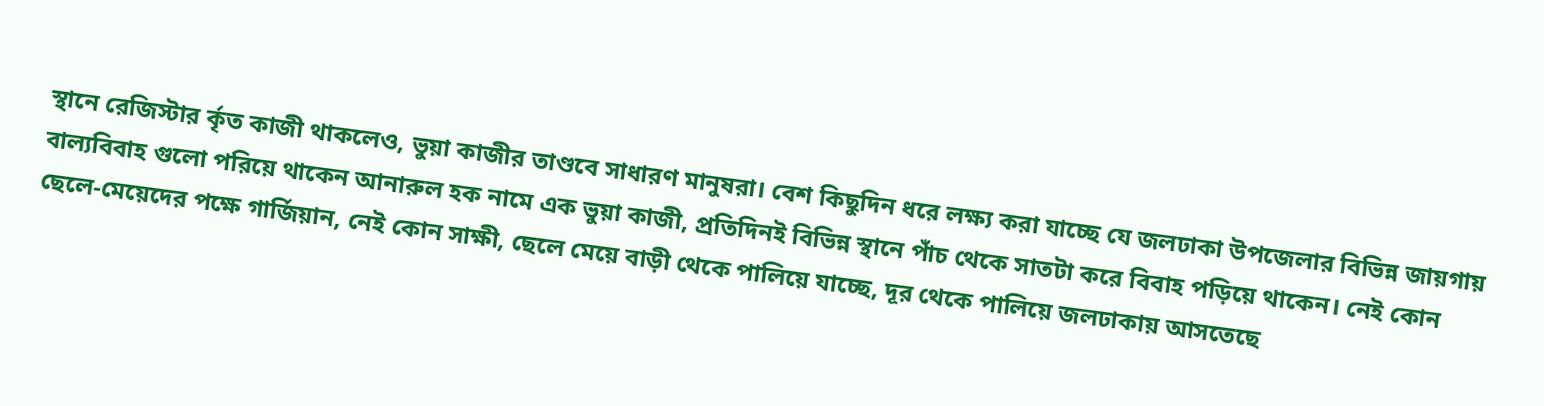স্থানে রেজিস্টার র্কৃত কাজী থাকলেও, ভুয়া কাজীর তাণ্ডবে সাধারণ মানুষরা। বেশ কিছুদিন ধরে লক্ষ্য করা যাচ্ছে যে জলঢাকা উপজেলার বিভিন্ন জায়গায় বাল্যবিবাহ গুলো পরিয়ে থাকেন আনারুল হক নামে এক ভুয়া কাজী, প্রতিদিনই বিভিন্ন স্থানে পাঁচ থেকে সাতটা করে বিবাহ পড়িয়ে থাকেন। নেই কোন ছেলে-মেয়েদের পক্ষে গার্জিয়ান, নেই কোন সাক্ষী, ছেলে মেয়ে বাড়ী থেকে পালিয়ে যাচ্ছে, দূর থেকে পালিয়ে জলঢাকায় আসতেছে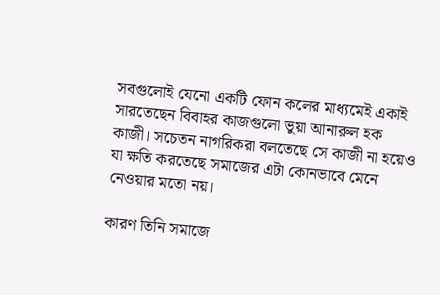সবগুলোই যেনো একটি ফোন কলের মাধ্যমেই একাই সারতেছেন বিবাহর কাজগুলো ভুয়া আনারুল হক কাজী। সচেতন নাগরিকরা বলতেছে সে কাজী না হয়েও যা ক্ষতি করতেছে সমাজের এটা কোনভাবে মেনে নেওয়ার মতো নয়।

কারণ তিনি সমাজে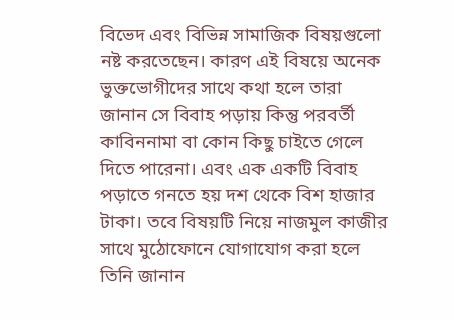বিভেদ এবং বিভিন্ন সামাজিক বিষয়গুলো নষ্ট করতেছেন। কারণ এই বিষয়ে অনেক ভুক্তভোগীদের সাথে কথা হলে তারা জানান সে বিবাহ পড়ায় কিন্তু পরবর্তী কাবিননামা বা কোন কিছু চাইতে গেলে দিতে পারেনা। এবং এক একটি বিবাহ পড়াতে গনতে হয় দশ থেকে বিশ হাজার টাকা। তবে বিষয়টি নিয়ে নাজমুল কাজীর সাথে মুঠোফোনে যোগাযোগ করা হলে তিনি জানান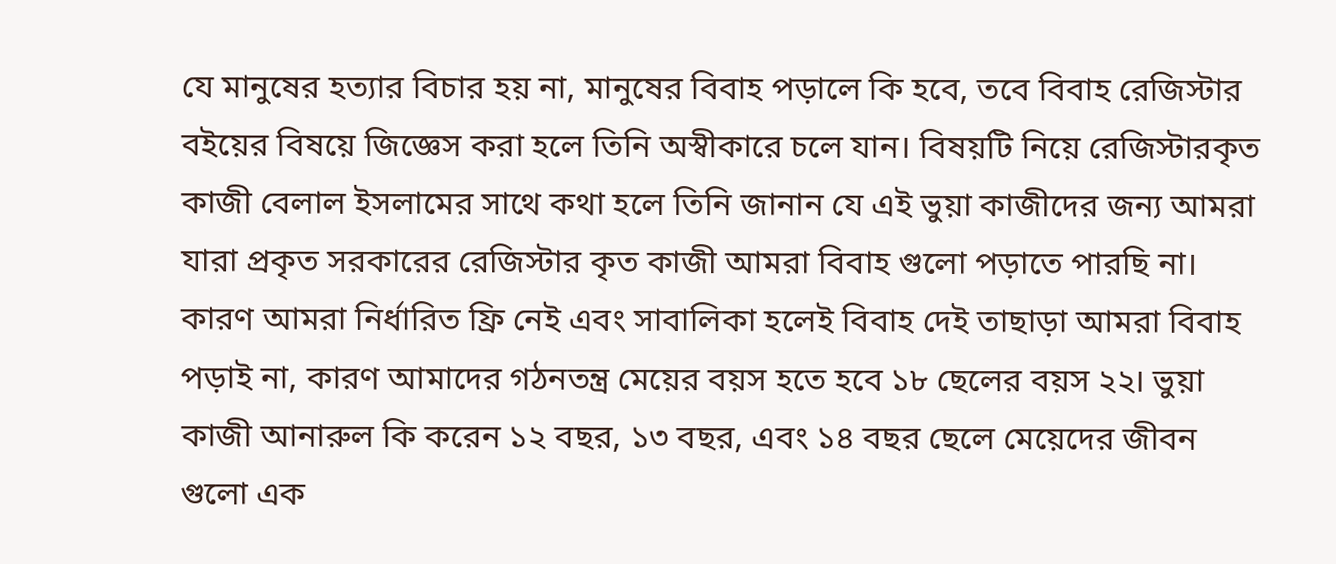যে মানুষের হত্যার বিচার হয় না, মানুষের বিবাহ পড়ালে কি হবে, তবে বিবাহ রেজিস্টার বইয়ের বিষয়ে জিজ্ঞেস করা হলে তিনি অস্বীকারে চলে যান। বিষয়টি নিয়ে রেজিস্টারকৃত কাজী বেলাল ইসলামের সাথে কথা হলে তিনি জানান যে এই ভুয়া কাজীদের জন্য আমরা যারা প্রকৃত সরকারের রেজিস্টার কৃত কাজী আমরা বিবাহ গুলো পড়াতে পারছি না। কারণ আমরা নির্ধারিত ফ্রি নেই এবং সাবালিকা হলেই বিবাহ দেই তাছাড়া আমরা বিবাহ পড়াই না, কারণ আমাদের গঠনতন্ত্র মেয়ের বয়স হতে হবে ১৮ ছেলের বয়স ২২। ভুয়া কাজী আনারুল কি করেন ১২ বছর, ১৩ বছর, এবং ১৪ বছর ছেলে মেয়েদের জীবন গুলো এক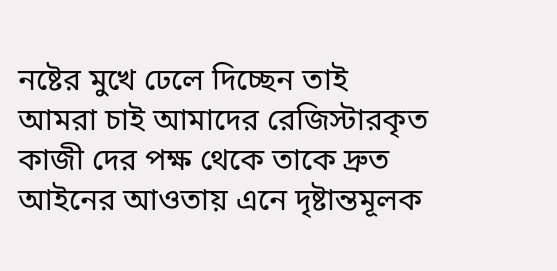নষ্টের মুখে ঢেলে দিচ্ছেন তাই আমরা চাই আমাদের রেজিস্টারকৃত কাজী দের পক্ষ থেকে তাকে দ্রুত আইনের আওতায় এনে দৃষ্টান্তমূলক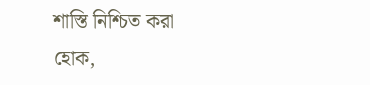শাস্তি নিশ্চিত করা হোক,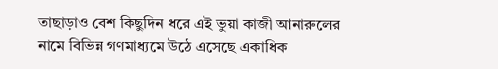তাছাড়াও বেশ কিছুদিন ধরে এই ভুয়া কাজী আনারুলের নামে বিভিন্ন গণমাধ্যমে উঠে এসেছে একাধিক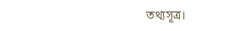তথ্যসূত্র।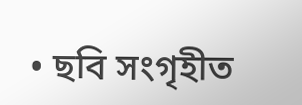• ছবি সংগৃহীত